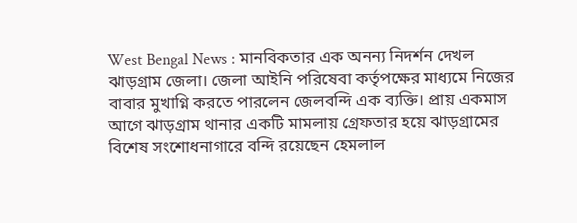West Bengal News : মানবিকতার এক অনন্য নিদর্শন দেখল ঝাড়গ্রাম জেলা। জেলা আইনি পরিষেবা কর্তৃপক্ষের মাধ্যমে নিজের বাবার মুখাগ্নি করতে পারলেন জেলবন্দি এক ব্যক্তি। প্রায় একমাস আগে ঝাড়গ্রাম থানার একটি মামলায় গ্রেফতার হয়ে ঝাড়গ্রামের বিশেষ সংশোধনাগারে বন্দি রয়েছেন হেমলাল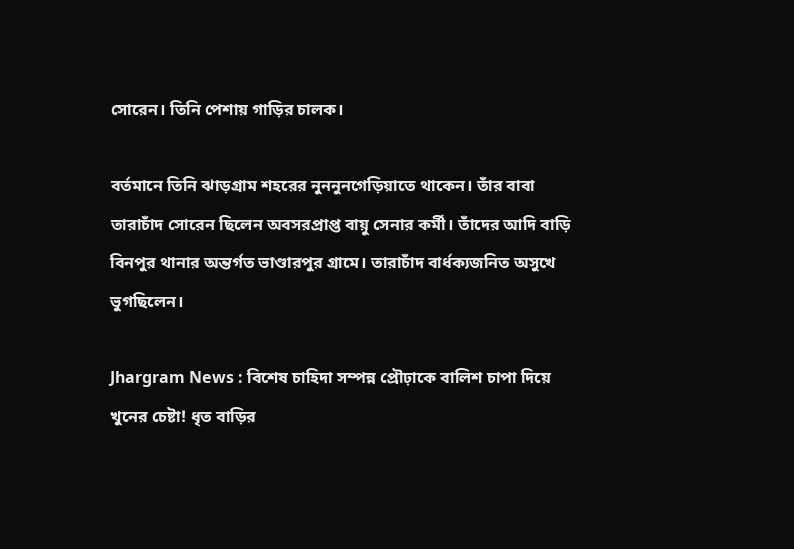সোরেন। তিনি পেশায় গাড়ির চালক।

বর্তমানে তিনি ঝাড়গ্রাম শহরের নুননুনগেড়িয়াতে থাকেন। তাঁর বাবা তারাচাঁদ সোরেন ছিলেন অবসরপ্রাপ্ত বায়ু সেনার কর্মী। তাঁদের আদি বাড়ি বিনপুর থানার অন্তর্গত ভাণ্ডারপুর গ্রামে। তারাচাঁদ বার্ধক্যজনিত অসুখে ভুগছিলেন।

Jhargram News : বিশেষ চাহিদা সম্পন্ন প্রৌঢ়াকে বালিশ চাপা দিয়ে খুনের চেষ্টা! ধৃত বাড়ির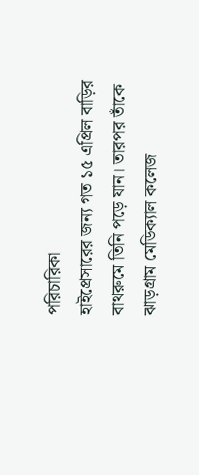পরিচারিকা
হাইপ্রেসারের জন্য গত ১৫ এপ্রিল বাড়ির বাথরুমে তিনি পড়ে যান। তারপর তাঁকে ঝাড়গ্রাম মেডিক্যাল কলেজ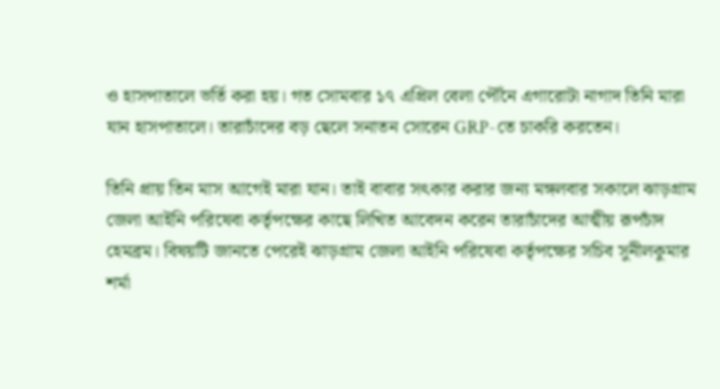ও হাসপাতালে ভর্তি করা হয়। গত সোমবার ১৭ এপ্রিল বেলা পৌঁনে এগারোটা নাগাদ তিনি মারা যান হাসপাতালে। তারাচাঁদের বড় ছেলে সনাতন সোরেন GRP-তে চাকরি করতেন।

তিনি প্রায় তিন মাস আগেই মারা যান। তাই বাবার সৎকার করার জন্য মঙ্গলবার সকালে ঝাড়গ্রাম জেলা আইনি পরিষেবা কর্তৃপক্ষের কাছে লিখিত আবেদন করেন তারাচাঁদের আত্মীয় রূপচাঁদ হেমব্রম। বিষয়টি জানতে পেরেই ঝাড়গ্রাম জেলা আইনি পরিষেবা কর্তৃপক্ষের সচিব সুনীলকুমার শর্মা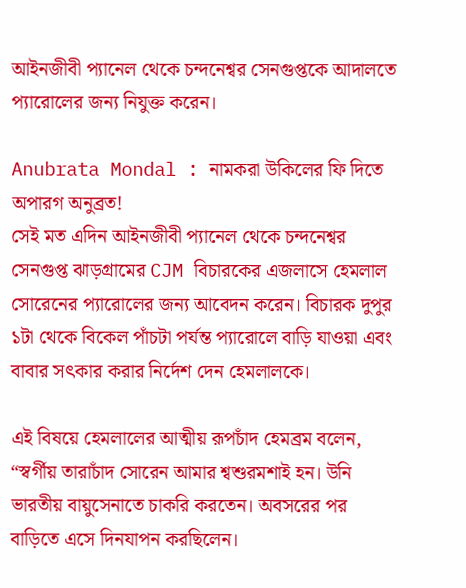আইনজীবী প্যানেল থেকে চন্দনেশ্বর সেনগুপ্তকে আদালতে প্যারোলের জন্য নিযুক্ত করেন।

Anubrata Mondal : নামকরা উকিলের ফি দিতে অপারগ অনুব্রত!
সেই মত এদিন আইনজীবী প্যানেল থেকে চন্দনেশ্বর সেনগুপ্ত ঝাড়গ্রামের CJM বিচারকের এজলাসে হেমলাল সোরেনের প্যারোলের জন্য আবেদন করেন। বিচারক দুপুর ১টা থেকে বিকেল পাঁচটা পর্যন্ত প্যারোলে বাড়ি যাওয়া এবং বাবার সৎকার করার নির্দেশ দেন হেমলালকে।

এই বিষয়ে হেমলালের আত্মীয় রূপচাঁদ হেমব্রম বলেন, “স্বর্গীয় তারাচাঁদ সোরেন আমার শ্বশুরমশাই হন। উনি ভারতীয় বায়ুসেনাতে চাকরি করতেন। অবসরের পর বাড়িতে এসে দিনযাপন করছিলেন।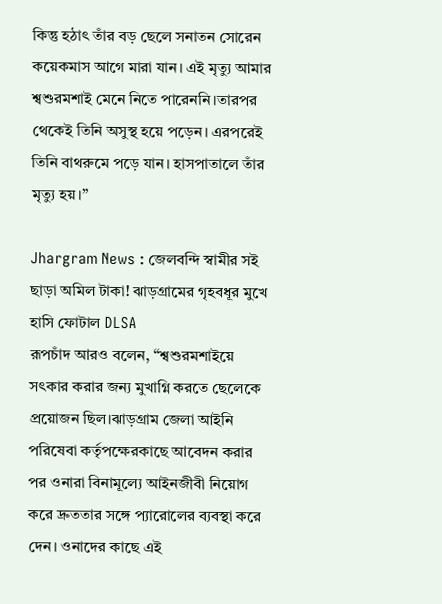কিন্তু হঠাৎ তাঁর বড় ছেলে সনাতন সোরেন কয়েকমাস আগে মারা যান। এই মৃত্যু আমার শ্বশুরমশাই মেনে নিতে পারেননি।তারপর থেকেই তিনি অসুস্থ হয়ে পড়েন। এরপরেই তিনি বাথরুমে পড়ে যান। হাসপাতালে তাঁর মৃত্যু হয়।”

Jhargram News : জেলবন্দি স্বামীর সই ছাড়া অমিল টাকা! ঝাড়গ্রামের গৃহবধূর মুখে হাসি ফোটাল DLSA
রূপচাঁদ আরও বলেন, “শ্বশুরমশাইয়ে সৎকার করার জন্য মুখাগ্নি করতে ছেলেকে প্রয়োজন ছিল।ঝাড়গ্রাম জেলা আইনি পরিষেবা কর্তৃপক্ষেরকাছে আবেদন করার পর ওনারা বিনামূল্যে আইনজীবী নিয়োগ করে দ্রুততার সঙ্গে প্যারোলের ব্যবস্থা করে দেন। ওনাদের কাছে এই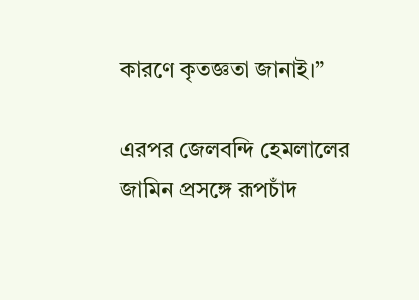কারণে কৃতজ্ঞতা জানাই।”

এরপর জেলবন্দি হেমলালের জামিন প্রসঙ্গে রূপচাঁদ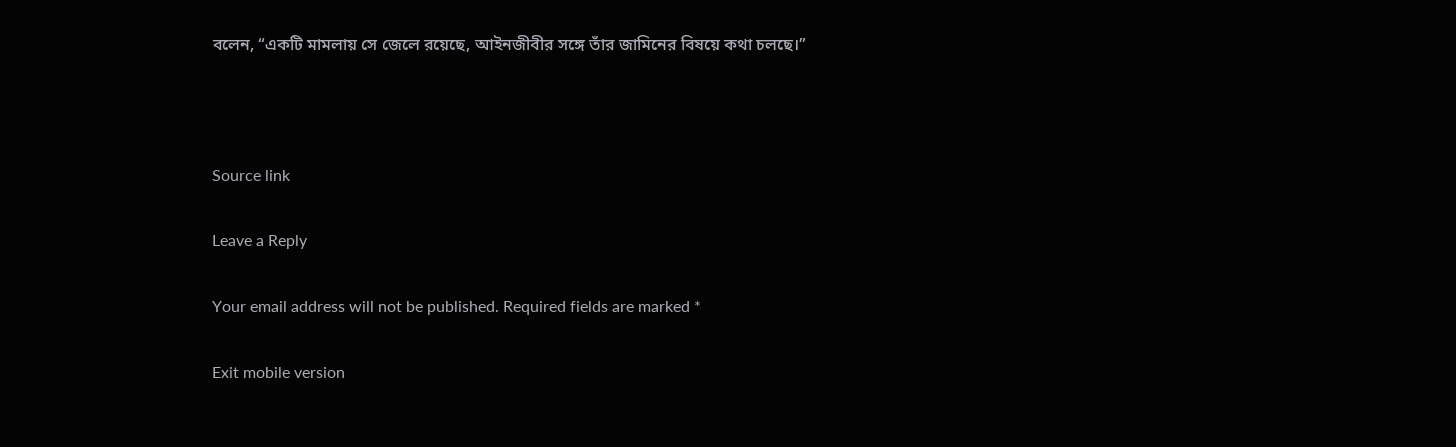বলেন, “একটি মামলায় সে জেলে রয়েছে, আইনজীবীর সঙ্গে তাঁর জামিনের বিষয়ে কথা চলছে।”



Source link

Leave a Reply

Your email address will not be published. Required fields are marked *

Exit mobile version